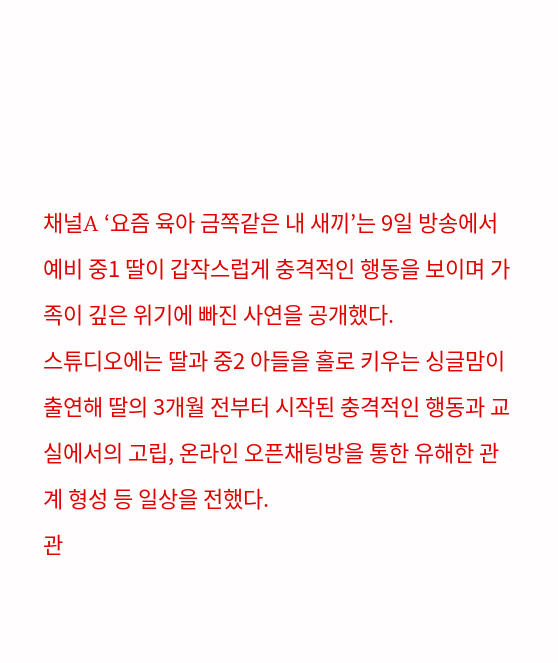채널A ‘요즘 육아 금쪽같은 내 새끼’는 9일 방송에서 예비 중1 딸이 갑작스럽게 충격적인 행동을 보이며 가족이 깊은 위기에 빠진 사연을 공개했다.
스튜디오에는 딸과 중2 아들을 홀로 키우는 싱글맘이 출연해 딸의 3개월 전부터 시작된 충격적인 행동과 교실에서의 고립, 온라인 오픈채팅방을 통한 유해한 관계 형성 등 일상을 전했다.
관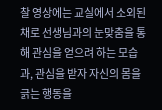찰 영상에는 교실에서 소외된 채로 선생님과의 눈맞춤을 통해 관심을 얻으려 하는 모습과, 관심을 받자 자신의 몸을 긁는 행동을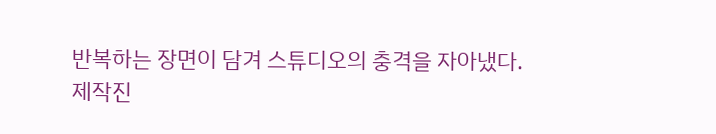반복하는 장면이 담겨 스튜디오의 충격을 자아냈다.
제작진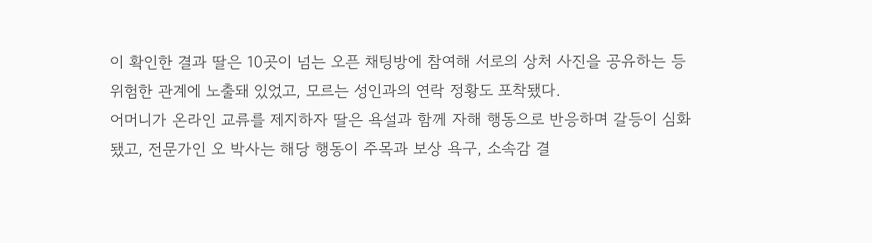이 확인한 결과 딸은 10곳이 넘는 오픈 채팅방에 참여해 서로의 상처 사진을 공유하는 등 위험한 관계에 노출돼 있었고, 모르는 성인과의 연락 정황도 포착됐다.
어머니가 온라인 교류를 제지하자 딸은 욕설과 함께 자해 행동으로 반응하며 갈등이 심화됐고, 전문가인 오 박사는 해당 행동이 주목과 보상 욕구, 소속감 결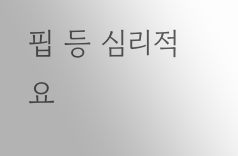핍 등 심리적 요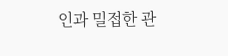인과 밀접한 관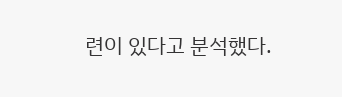련이 있다고 분석했다.